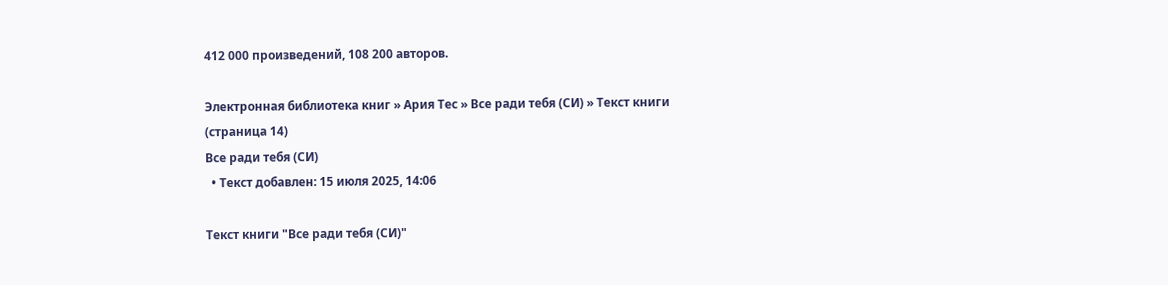412 000 произведений, 108 200 авторов.

Электронная библиотека книг » Ария Тес » Все ради тебя (СИ) » Текст книги (страница 14)
Все ради тебя (СИ)
  • Текст добавлен: 15 июля 2025, 14:06

Текст книги "Все ради тебя (СИ)"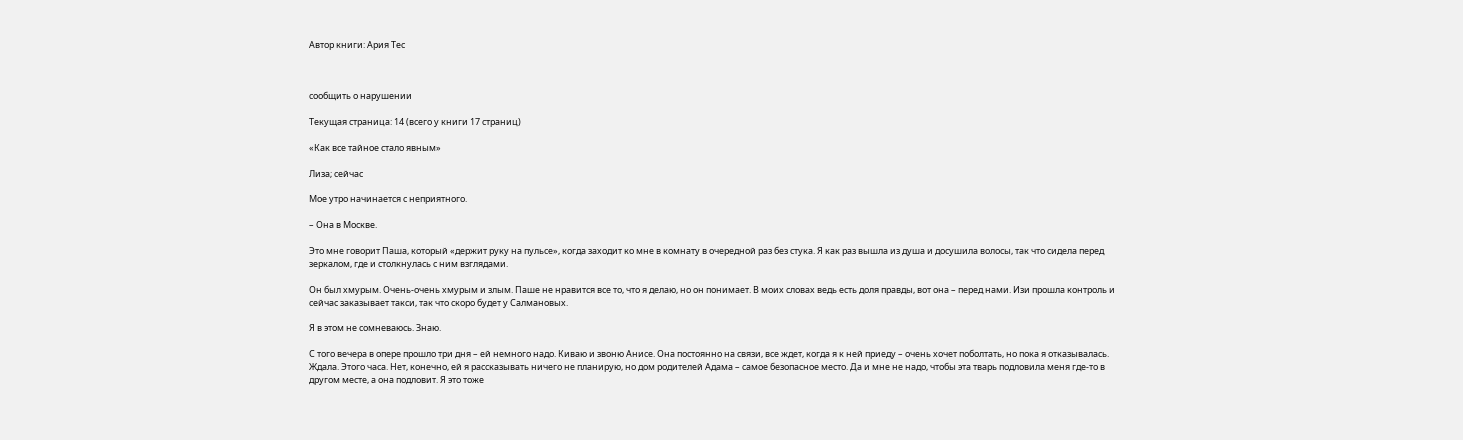Автор книги: Ария Тес



сообщить о нарушении

Текущая страница: 14 (всего у книги 17 страниц)

«Как все тайное стало явным»

Лиза; сейчас

Мое утро начинается с неприятного.

– Она в Москве.

Это мне говорит Паша, который «держит руку на пульсе», когда заходит ко мне в комнату в очередной раз без стука. Я как раз вышла из душа и досушила волосы, так что сидела перед зеркалом, где и столкнулась с ним взглядами.

Он был хмурым. Очень-очень хмурым и злым. Паше не нравится все то, что я делаю, но он понимает. В моих словах ведь есть доля правды, вот она – перед нами. Изи прошла контроль и сейчас заказывает такси, так что скоро будет у Салмановых.

Я в этом не сомневаюсь. Знаю.

С того вечера в опере прошло три дня – ей немного надо. Киваю и звоню Анисе. Она постоянно на связи, все ждет, когда я к ней приеду – очень хочет поболтать, но пока я отказывалась. Ждала. Этого часа. Нет, конечно, ей я рассказывать ничего не планирую, но дом родителей Адама – самое безопасное место. Да и мне не надо, чтобы эта тварь подловила меня где-то в другом месте, а она подловит. Я это тоже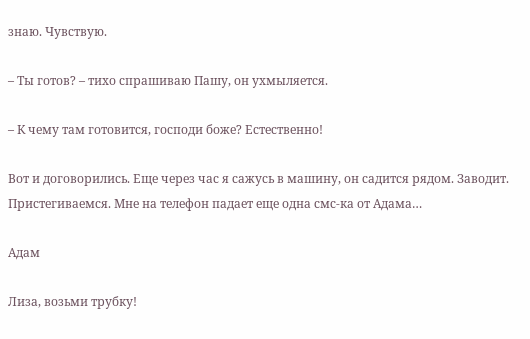знаю. Чувствую.

– Ты готов? – тихо спрашиваю Пашу, он ухмыляется.

– К чему там готовится, господи боже? Естественно!

Вот и договорились. Еще через час я сажусь в машину, он садится рядом. Заводит. Пристегиваемся. Мне на телефон падает еще одна смс-ка от Адама…

Адам

Лиза, возьми трубку!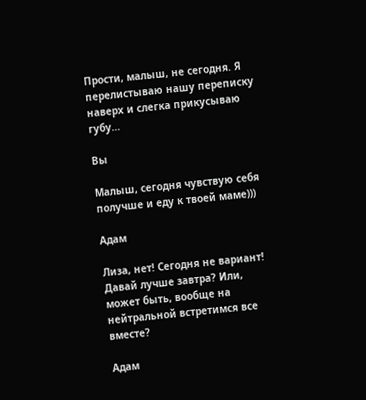Прости, малыш, не сегодня. Я перелистываю нашу переписку наверх и слегка прикусываю губу…

Вы

Малыш, сегодня чувствую себя получше и еду к твоей маме)))

Адам

Лиза, нет! Сегодня не вариант! Давай лучше завтра? Или, может быть, вообще на нейтральной встретимся все вместе?

Адам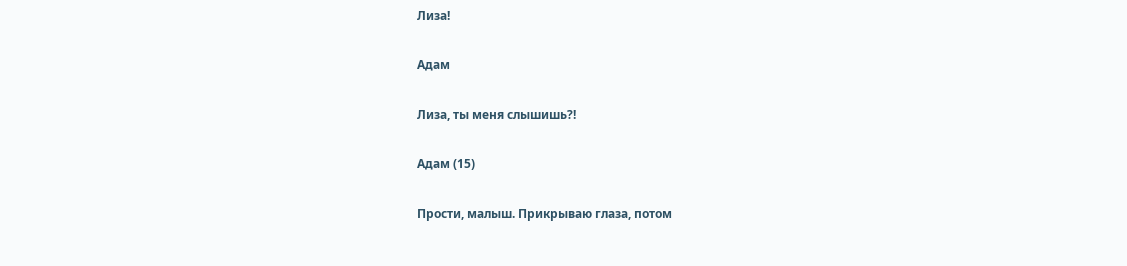Лиза!

Адам

Лиза, ты меня слышишь?!

Адам (15)

Прости, малыш. Прикрываю глаза, потом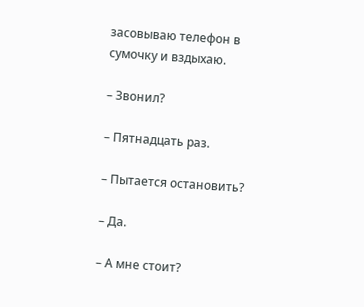засовываю телефон в сумочку и вздыхаю.

– Звонил?

– Пятнадцать раз.

– Пытается остановить?

– Да.

– А мне стоит?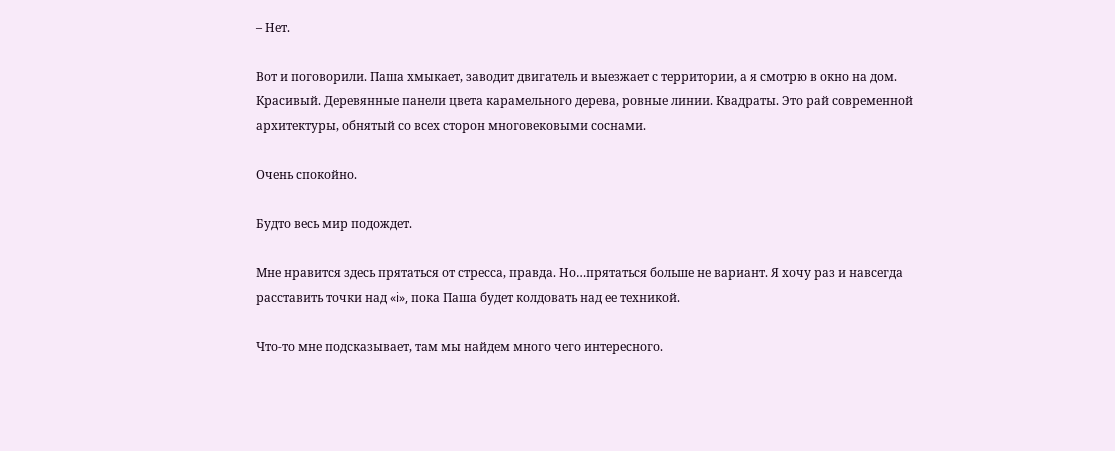– Нет.

Вот и поговорили. Паша хмыкает, заводит двигатель и выезжает с территории, а я смотрю в окно на дом. Красивый. Деревянные панели цвета карамельного дерева, ровные линии. Квадраты. Это рай современной архитектуры, обнятый со всех сторон многовековыми соснами.

Очень спокойно.

Будто весь мир подождет.

Мне нравится здесь прятаться от стресса, правда. Но…прятаться больше не вариант. Я хочу раз и навсегда расставить точки над «i», пока Паша будет колдовать над ее техникой.

Что-то мне подсказывает, там мы найдем много чего интересного.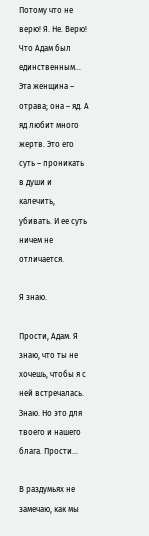Потому что не верю! Я. Не. Верю! Что Адам был единственным… Эта женщина – отрава; она – яд. А яд любит много жертв. Это его суть – проникать в души и калечить, убивать. И ее суть ничем не отличается.

Я знаю.

Прости, Адам. Я знаю, что ты не хочешь, чтобы я с ней встречалась. Знаю. Но это для твоего и нашего блага. Прости…

В раздумьях не замечаю, как мы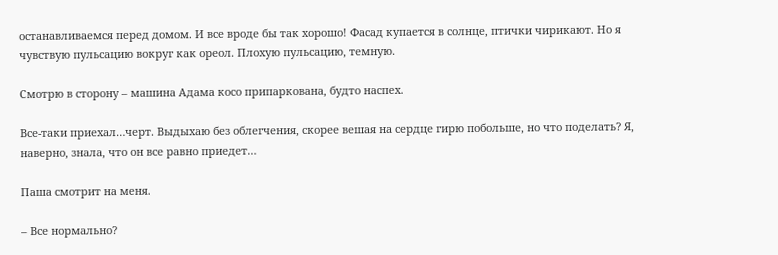останавливаемся перед домом. И все вроде бы так хорошо! Фасад купается в солнце, птички чирикают. Но я чувствую пульсацию вокруг как ореол. Плохую пульсацию, темную.

Смотрю в сторону – машина Адама косо припаркована, будто наспех.

Все-таки приехал…черт. Выдыхаю без облегчения, скорее вешая на сердце гирю побольше, но что поделать? Я, наверно, знала, что он все равно приедет…

Паша смотрит на меня.

– Все нормально?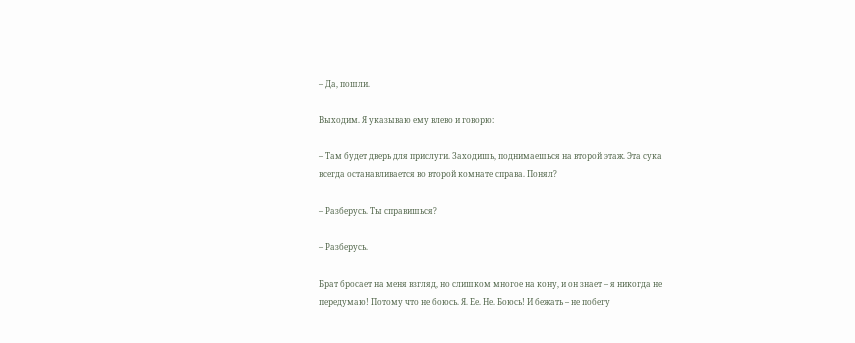– Да, пошли.

Выходим. Я указываю ему влево и говорю:

– Там будет дверь для прислуги. Заходишь, поднимаешься на второй этаж. Эта сука всегда останавливается во второй комнате справа. Понял?

– Разберусь. Ты справишься?

– Разберусь.

Брат бросает на меня взгляд, но слишком многое на кону, и он знает – я никогда не передумаю! Потому что не боюсь. Я. Ее. Не. Боюсь! И бежать – не побегу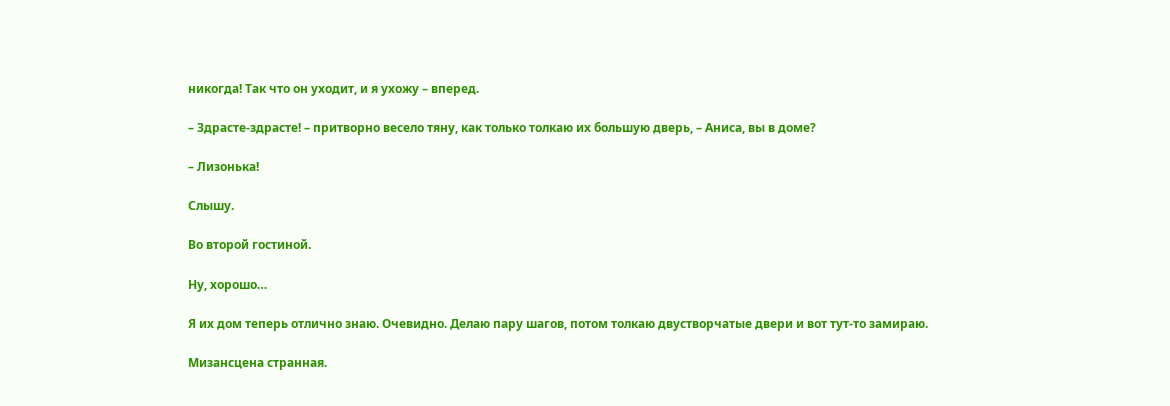никогда! Так что он уходит, и я ухожу – вперед.

– Здрасте-здрасте! – притворно весело тяну, как только толкаю их большую дверь, – Аниса, вы в доме?

– Лизонька!

Слышу.

Во второй гостиной.

Ну, хорошо…

Я их дом теперь отлично знаю. Очевидно. Делаю пару шагов, потом толкаю двустворчатые двери и вот тут-то замираю.

Мизансцена странная.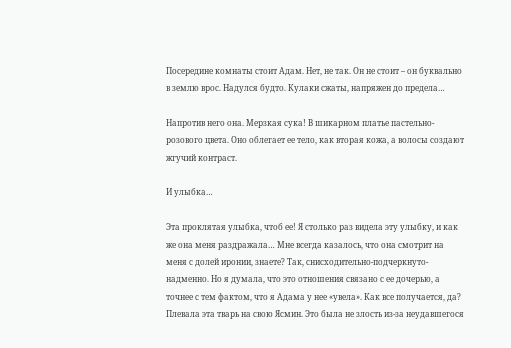Посередине комнаты стоит Адам. Нет, не так. Он не стоит – он буквально в землю врос. Надулся будто. Кулаки сжаты, напряжен до предела…

Напротив него она. Мерзкая сука! В шикарном платье пастельно-розового цвета. Оно облегает ее тело, как вторая кожа, а волосы создают жгучий контраст.

И улыбка…

Эта проклятая улыбка, чтоб ее! Я столько раз видела эту улыбку, и как же она меня раздражала… Мне всегда казалось, что она смотрит на меня с долей иронии, знаете? Так, снисходительно-подчеркнуто-надменно. Но я думала, что это отношения связано с ее дочерью, а точнее с тем фактом, что я Адама у нее «увела». Как все получается, да? Плевала эта тварь на свою Ясмин. Это была не злость из-за неудавшегося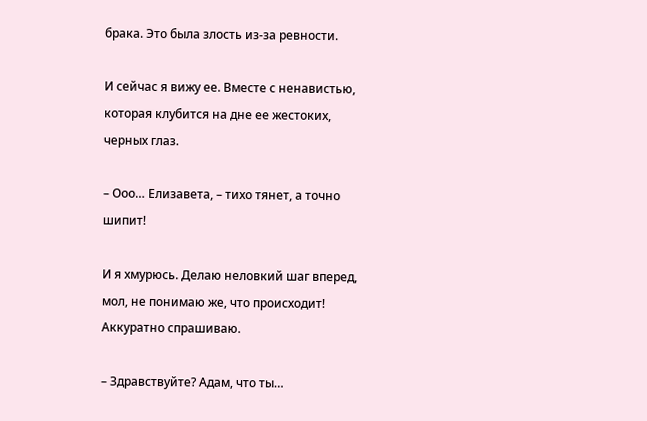брака. Это была злость из-за ревности.

И сейчас я вижу ее. Вместе с ненавистью, которая клубится на дне ее жестоких, черных глаз.

– Ооо… Елизавета, – тихо тянет, а точно шипит!

И я хмурюсь. Делаю неловкий шаг вперед, мол, не понимаю же, что происходит! Аккуратно спрашиваю.

– Здравствуйте? Адам, что ты…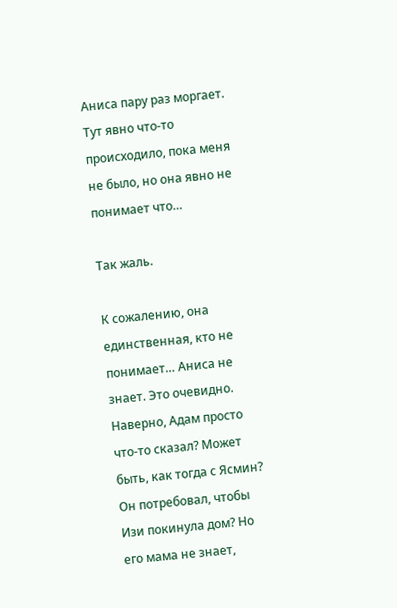Аниса пару раз моргает. Тут явно что-то происходило, пока меня не было, но она явно не понимает что…

Так жаль.

К сожалению, она единственная, кто не понимает… Аниса не знает. Это очевидно. Наверно, Адам просто что-то сказал? Может быть, как тогда с Ясмин? Он потребовал, чтобы Изи покинула дом? Но его мама не знает,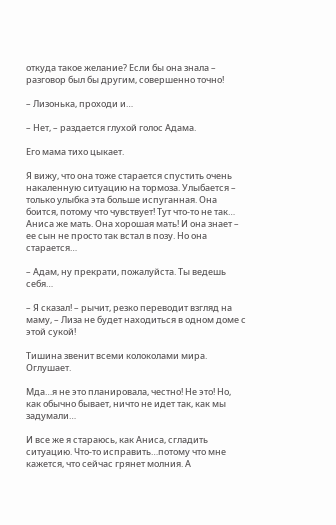откуда такое желание? Если бы она знала – разговор был бы другим, совершенно точно!

– Лизонька, проходи и…

– Нет, – раздается глухой голос Адама.

Его мама тихо цыкает.

Я вижу, что она тоже старается спустить очень накаленную ситуацию на тормоза. Улыбается – только улыбка эта больше испуганная. Она боится, потому что чувствует! Тут что-то не так… Аниса же мать. Она хорошая мать! И она знает – ее сын не просто так встал в позу. Но она старается…

– Адам, ну прекрати, пожалуйста. Ты ведешь себя…

– Я сказал! – рычит, резко переводит взгляд на маму, – Лиза не будет находиться в одном доме с этой сукой!

Тишина звенит всеми колоколами мира. Оглушает.

Мда…я не это планировала, честно! Не это! Но, как обычно бывает, ничто не идет так, как мы задумали…

И все же я стараюсь, как Аниса, сгладить ситуацию. Что-то исправить…потому что мне кажется, что сейчас грянет молния. А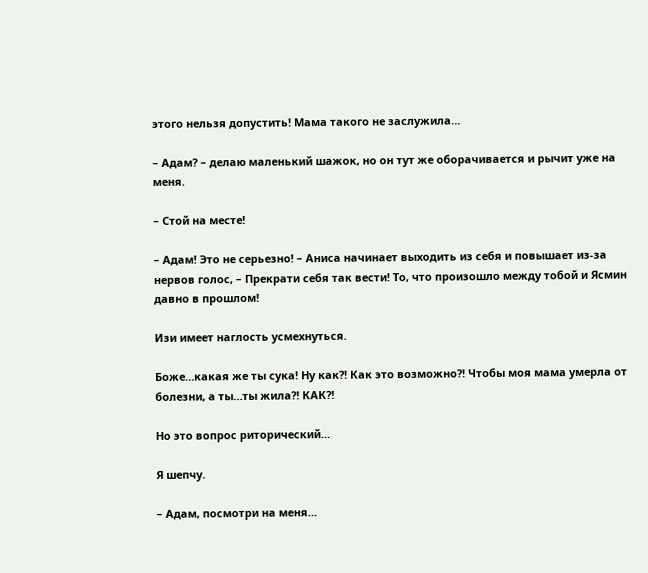этого нельзя допустить! Мама такого не заслужила…

– Адам? – делаю маленький шажок, но он тут же оборачивается и рычит уже на меня.

– Стой на месте!

– Адам! Это не серьезно! – Аниса начинает выходить из себя и повышает из-за нервов голос, – Прекрати себя так вести! То, что произошло между тобой и Ясмин давно в прошлом!

Изи имеет наглость усмехнуться.

Боже…какая же ты сука! Ну как?! Как это возможно?! Чтобы моя мама умерла от болезни, а ты…ты жила?! КАК?!

Но это вопрос риторический…

Я шепчу.

– Адам, посмотри на меня…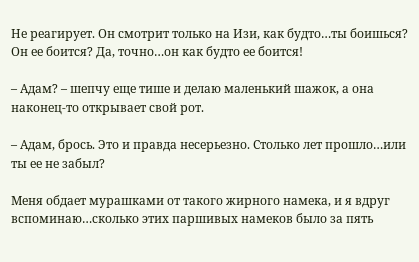Не реагирует. Он смотрит только на Изи, как будто…ты боишься? Он ее боится? Да, точно…он как будто ее боится!

– Адам? – шепчу еще тише и делаю маленький шажок, а она наконец-то открывает свой рот.

– Адам, брось. Это и правда несерьезно. Столько лет прошло…или ты ее не забыл?

Меня обдает мурашками от такого жирного намека, и я вдруг вспоминаю…сколько этих паршивых намеков было за пять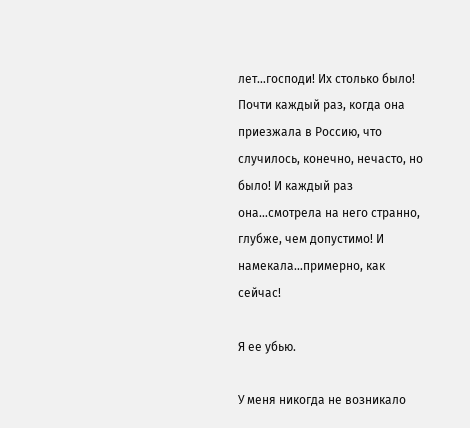лет…господи! Их столько было! Почти каждый раз, когда она приезжала в Россию, что случилось, конечно, нечасто, но было! И каждый раз она…смотрела на него странно, глубже, чем допустимо! И намекала…примерно, как сейчас!

Я ее убью.

У меня никогда не возникало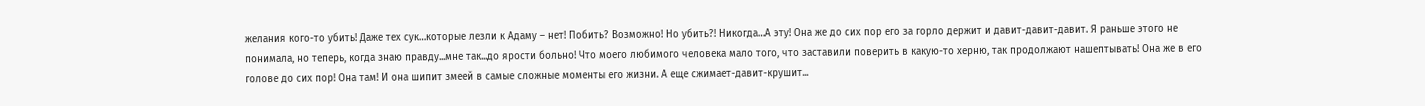желания кого-то убить! Даже тех сук…которые лезли к Адаму – нет! Побить? Возможно! Но убить?! Никогда…А эту! Она же до сих пор его за горло держит и давит-давит-давит. Я раньше этого не понимала, но теперь, когда знаю правду...мне так...до ярости больно! Что моего любимого человека мало того, что заставили поверить в какую-то херню, так продолжают нашептывать! Она же в его голове до сих пор! Она там! И она шипит змеей в самые сложные моменты его жизни. А еще сжимает-давит-крушит...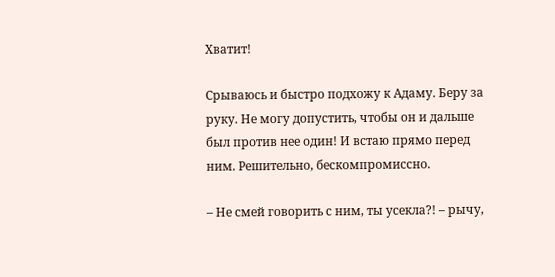Хватит!

Срываюсь и быстро подхожу к Адаму. Беру за руку. Не могу допустить, чтобы он и дальше был против нее один! И встаю прямо перед ним. Решительно, бескомпромиссно.

– Не смей говорить с ним, ты усекла?! – рычу,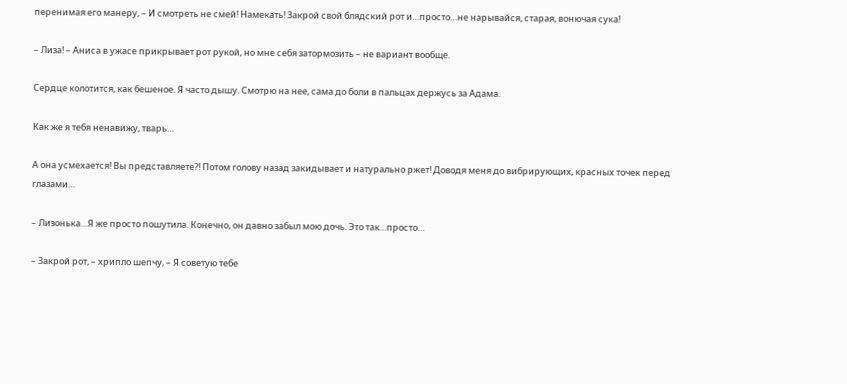перенимая его манеру, – И смотреть не смей! Намекать! Закрой свой блядский рот и…просто…не нарывайся, старая, вонючая сука!

– Лиза! – Аниса в ужасе прикрывает рот рукой, но мне себя затормозить – не вариант вообще.

Сердце колотится, как бешеное. Я часто дышу. Смотрю на нее, сама до боли в пальцах держусь за Адама.

Как же я тебя ненавижу, тварь…

А она усмехается! Вы представляете?! Потом голову назад закидывает и натурально ржет! Доводя меня до вибрирующих, красных точек перед глазами…

– Лизонька…Я же просто пошутила. Конечно, он давно забыл мою дочь. Это так…просто…

– Закрой рот, – хрипло шепчу, – Я советую тебе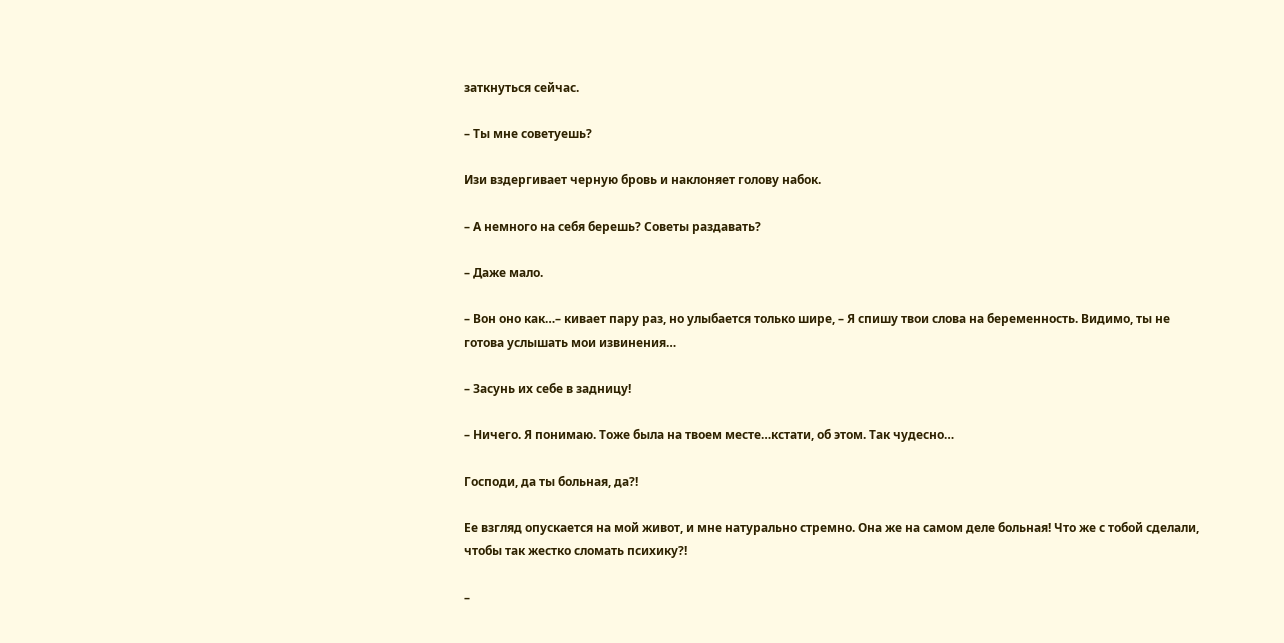заткнуться сейчас.

– Ты мне советуешь?

Изи вздергивает черную бровь и наклоняет голову набок.

– А немного на себя берешь? Советы раздавать?

– Даже мало.

– Вон оно как…– кивает пару раз, но улыбается только шире, – Я спишу твои слова на беременность. Видимо, ты не готова услышать мои извинения…

– Засунь их себе в задницу!

– Ничего. Я понимаю. Тоже была на твоем месте…кстати, об этом. Так чудесно…

Господи, да ты больная, да?!

Ее взгляд опускается на мой живот, и мне натурально стремно. Она же на самом деле больная! Что же с тобой сделали, чтобы так жестко сломать психику?!

–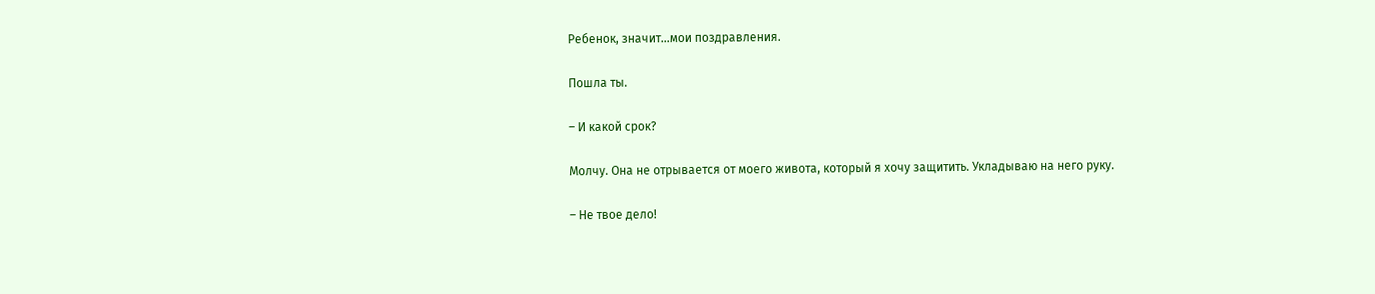Ребенок, значит…мои поздравления.

Пошла ты.

– И какой срок?

Молчу. Она не отрывается от моего живота, который я хочу защитить. Укладываю на него руку.

– Не твое дело!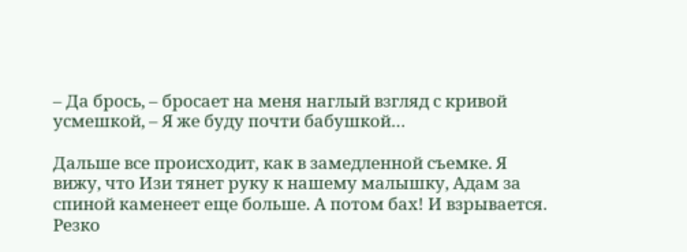– Да брось, – бросает на меня наглый взгляд с кривой усмешкой, – Я же буду почти бабушкой…

Дальше все происходит, как в замедленной съемке. Я вижу, что Изи тянет руку к нашему малышку, Адам за спиной каменеет еще больше. А потом бах! И взрывается. Резко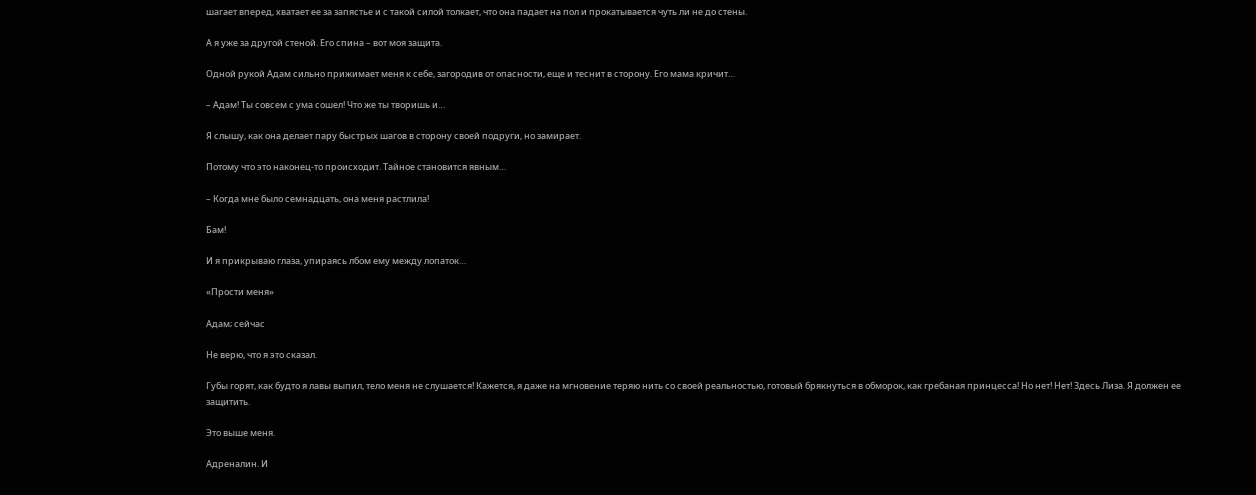шагает вперед, хватает ее за запястье и с такой силой толкает, что она падает на пол и прокатывается чуть ли не до стены.

А я уже за другой стеной. Его спина – вот моя защита.

Одной рукой Адам сильно прижимает меня к себе, загородив от опасности, еще и теснит в сторону. Его мама кричит…

– Адам! Ты совсем с ума сошел! Что же ты творишь и…

Я слышу, как она делает пару быстрых шагов в сторону своей подруги, но замирает.

Потому что это наконец-то происходит. Тайное становится явным…

– Когда мне было семнадцать, она меня растлила!

Бам!

И я прикрываю глаза, упираясь лбом ему между лопаток…

«Прости меня»

Адам; сейчас

Не верю, что я это сказал.

Губы горят, как будто я лавы выпил, тело меня не слушается! Кажется, я даже на мгновение теряю нить со своей реальностью, готовый брякнуться в обморок, как гребаная принцесса! Но нет! Нет! Здесь Лиза. Я должен ее защитить.

Это выше меня.

Адреналин. И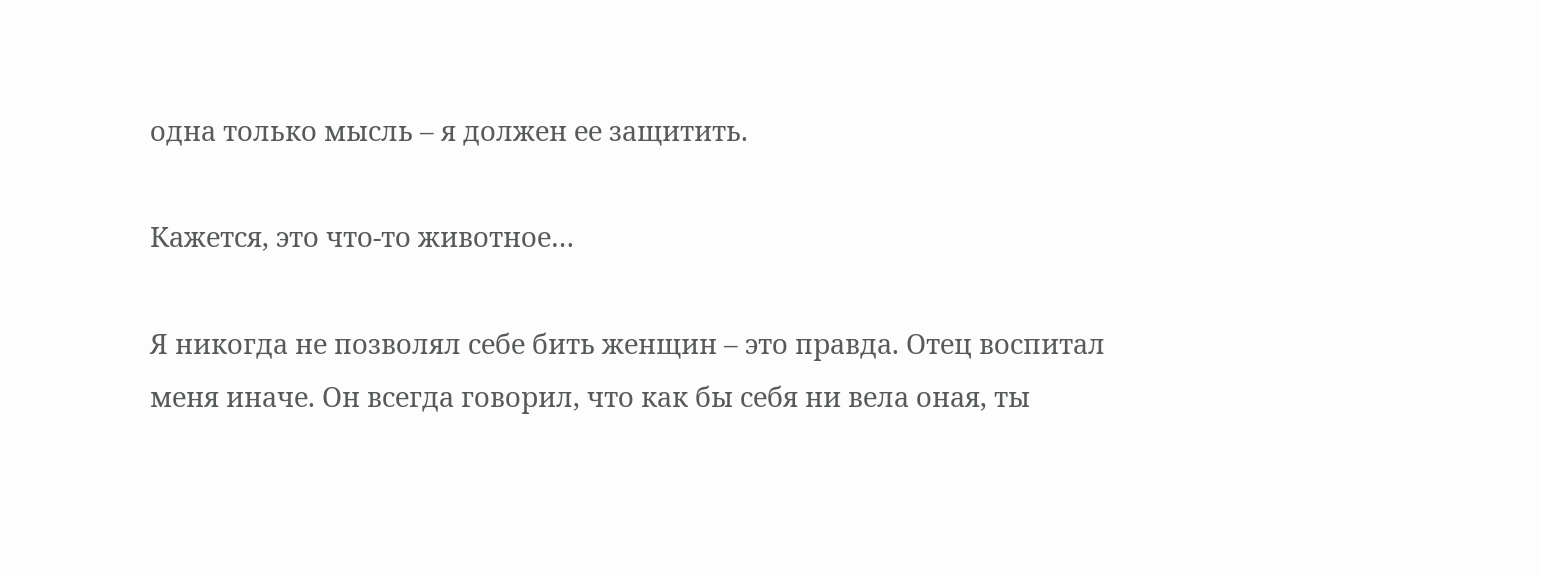одна только мысль – я должен ее защитить.

Кажется, это что-то животное…

Я никогда не позволял себе бить женщин – это правда. Отец воспитал меня иначе. Он всегда говорил, что как бы себя ни вела оная, ты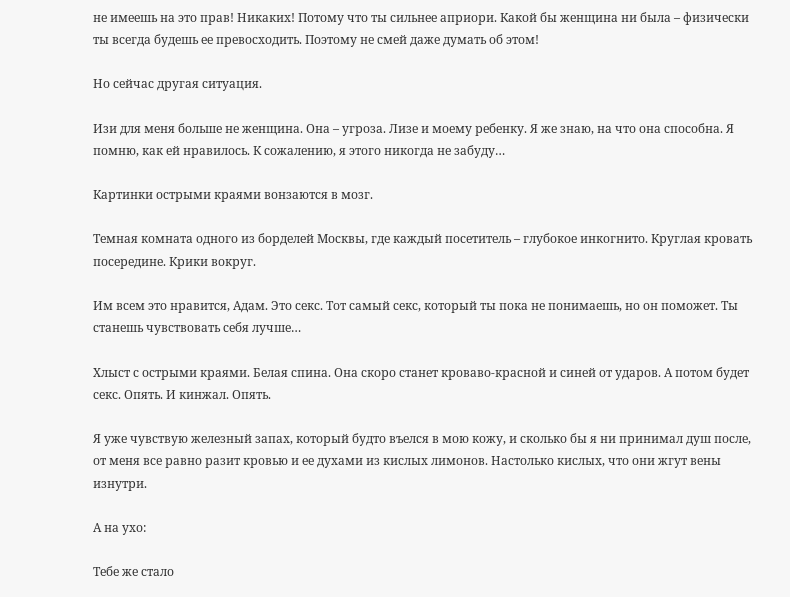не имеешь на это прав! Никаких! Потому что ты сильнее априори. Какой бы женщина ни была – физически ты всегда будешь ее превосходить. Поэтому не смей даже думать об этом!

Но сейчас другая ситуация.

Изи для меня больше не женщина. Она – угроза. Лизе и моему ребенку. Я же знаю, на что она способна. Я помню, как ей нравилось. К сожалению, я этого никогда не забуду…

Картинки острыми краями вонзаются в мозг.

Темная комната одного из борделей Москвы, где каждый посетитель – глубокое инкогнито. Круглая кровать посередине. Крики вокруг.

Им всем это нравится, Адам. Это секс. Тот самый секс, который ты пока не понимаешь, но он поможет. Ты станешь чувствовать себя лучше…

Хлыст с острыми краями. Белая спина. Она скоро станет кроваво-красной и синей от ударов. А потом будет секс. Опять. И кинжал. Опять.

Я уже чувствую железный запах, который будто въелся в мою кожу, и сколько бы я ни принимал душ после, от меня все равно разит кровью и ее духами из кислых лимонов. Настолько кислых, что они жгут вены изнутри.

А на ухо:

Тебе же стало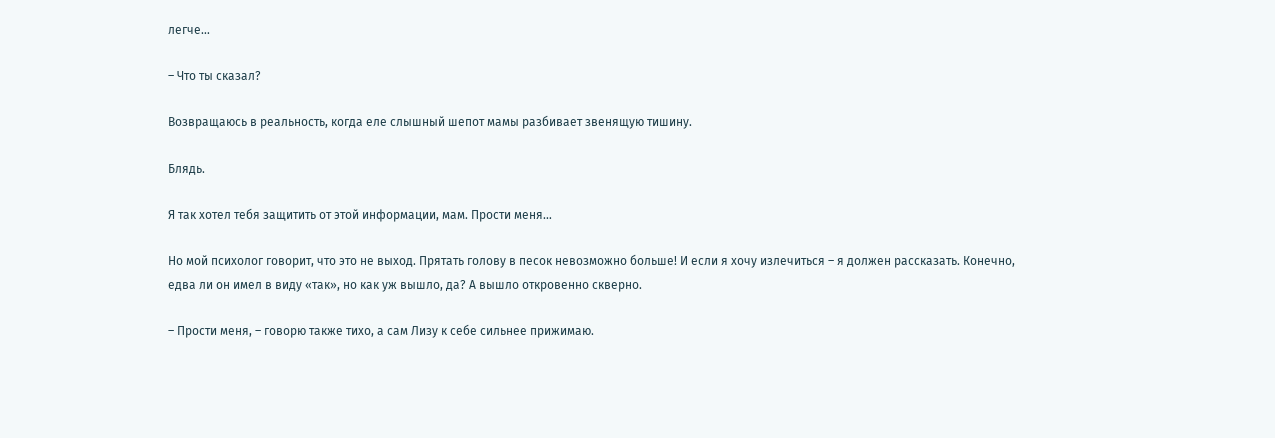легче…

– Что ты сказал?

Возвращаюсь в реальность, когда еле слышный шепот мамы разбивает звенящую тишину.

Блядь.

Я так хотел тебя защитить от этой информации, мам. Прости меня…

Но мой психолог говорит, что это не выход. Прятать голову в песок невозможно больше! И если я хочу излечиться – я должен рассказать. Конечно, едва ли он имел в виду «так», но как уж вышло, да? А вышло откровенно скверно.

– Прости меня, – говорю также тихо, а сам Лизу к себе сильнее прижимаю.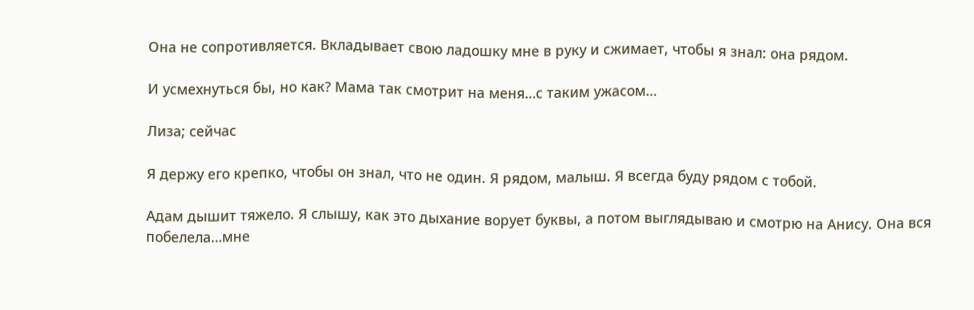Она не сопротивляется. Вкладывает свою ладошку мне в руку и сжимает, чтобы я знал: она рядом.

И усмехнуться бы, но как? Мама так смотрит на меня…с таким ужасом…

Лиза; сейчас

Я держу его крепко, чтобы он знал, что не один. Я рядом, малыш. Я всегда буду рядом с тобой.

Адам дышит тяжело. Я слышу, как это дыхание ворует буквы, а потом выглядываю и смотрю на Анису. Она вся побелела…мне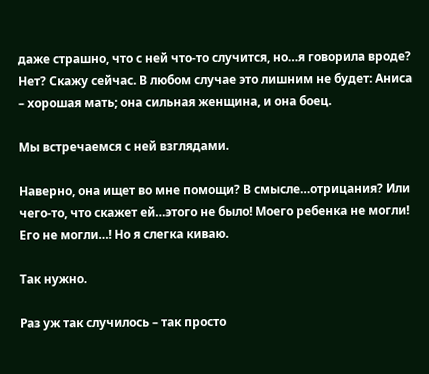даже страшно, что с ней что-то случится, но…я говорила вроде? Нет? Скажу сейчас. В любом случае это лишним не будет: Аниса – хорошая мать; она сильная женщина, и она боец.

Мы встречаемся с ней взглядами.

Наверно, она ищет во мне помощи? В смысле…отрицания? Или чего-то, что скажет ей…этого не было! Моего ребенка не могли! Его не могли…! Но я слегка киваю.

Так нужно.

Раз уж так случилось – так просто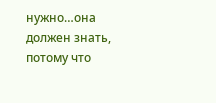нужно…она должен знать, потому что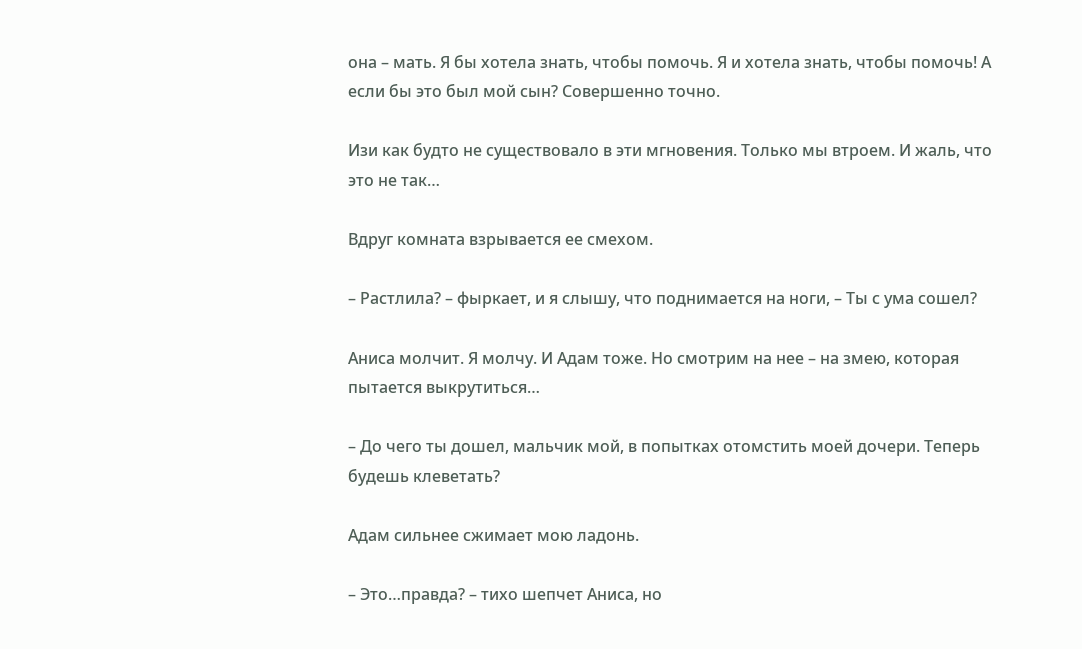она – мать. Я бы хотела знать, чтобы помочь. Я и хотела знать, чтобы помочь! А если бы это был мой сын? Совершенно точно.

Изи как будто не существовало в эти мгновения. Только мы втроем. И жаль, что это не так…

Вдруг комната взрывается ее смехом.

– Растлила? – фыркает, и я слышу, что поднимается на ноги, – Ты с ума сошел?

Аниса молчит. Я молчу. И Адам тоже. Но смотрим на нее – на змею, которая пытается выкрутиться…

– До чего ты дошел, мальчик мой, в попытках отомстить моей дочери. Теперь будешь клеветать?

Адам сильнее сжимает мою ладонь.

– Это…правда? – тихо шепчет Аниса, но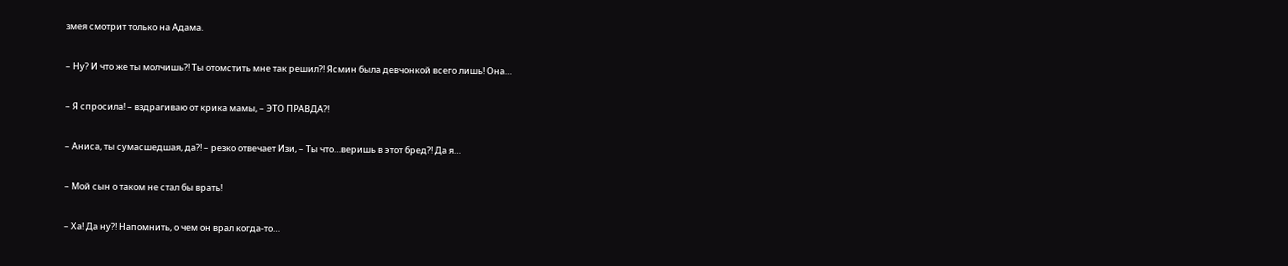змея смотрит только на Адама.

– Ну? И что же ты молчишь?! Ты отомстить мне так решил?! Ясмин была девчонкой всего лишь! Она…

– Я спросила! – вздрагиваю от крика мамы, – ЭТО ПРАВДА?!

– Аниса, ты сумасшедшая, да?! – резко отвечает Изи, – Ты что…веришь в этот бред?! Да я…

– Мой сын о таком не стал бы врать!

– Ха! Да ну?! Напомнить, о чем он врал когда-то…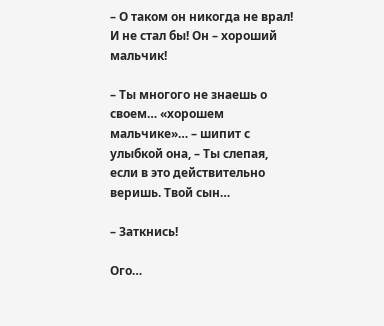– О таком он никогда не врал! И не стал бы! Он – хороший мальчик!

– Ты многого не знаешь о своем… «хорошем мальчике»… – шипит с улыбкой она, – Ты слепая, если в это действительно веришь. Твой сын…

– Заткнись!

Ого…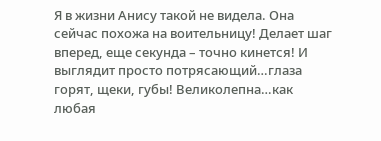Я в жизни Анису такой не видела. Она сейчас похожа на воительницу! Делает шаг вперед, еще секунда – точно кинется! И выглядит просто потрясающий…глаза горят, щеки, губы! Великолепна…как любая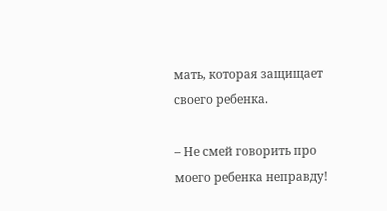мать, которая защищает своего ребенка.

– Не смей говорить про моего ребенка неправду!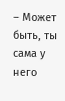– Может быть, ты сама у него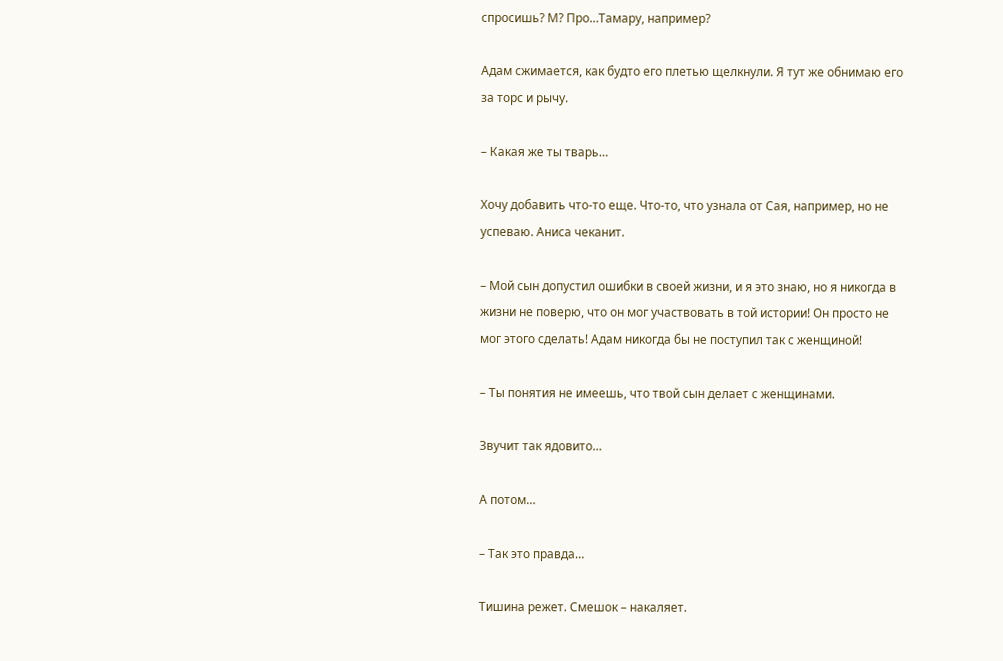спросишь? М? Про…Тамару, например?

Адам сжимается, как будто его плетью щелкнули. Я тут же обнимаю его за торс и рычу.

– Какая же ты тварь…

Хочу добавить что-то еще. Что-то, что узнала от Сая, например, но не успеваю. Аниса чеканит.

– Мой сын допустил ошибки в своей жизни, и я это знаю, но я никогда в жизни не поверю, что он мог участвовать в той истории! Он просто не мог этого сделать! Адам никогда бы не поступил так с женщиной!

– Ты понятия не имеешь, что твой сын делает с женщинами.

Звучит так ядовито…

А потом…

– Так это правда…

Тишина режет. Смешок – накаляет.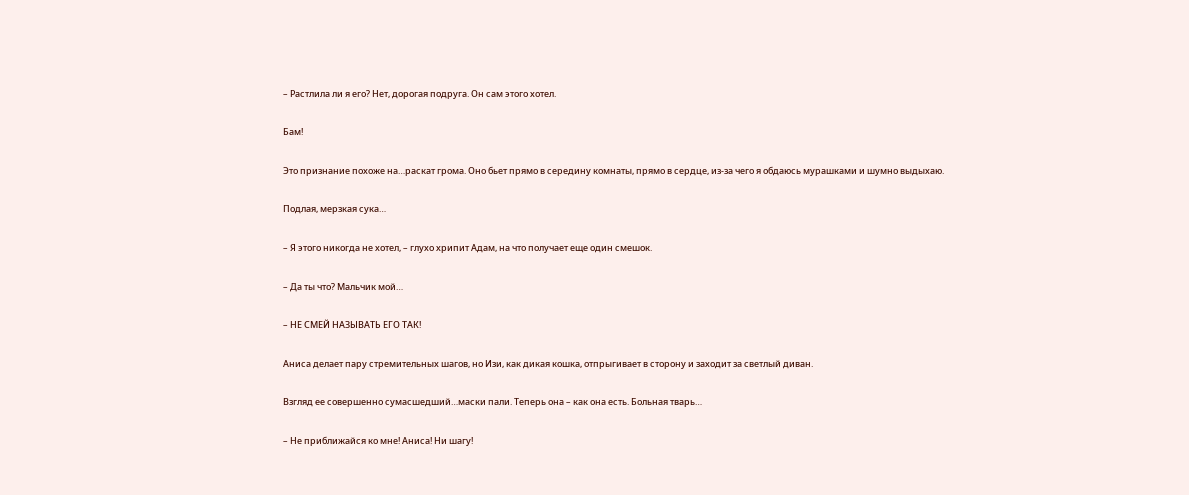– Растлила ли я его? Нет, дорогая подруга. Он сам этого хотел.

Бам!

Это признание похоже на…раскат грома. Оно бьет прямо в середину комнаты, прямо в сердце, из-за чего я обдаюсь мурашками и шумно выдыхаю.

Подлая, мерзкая сука…

– Я этого никогда не хотел, – глухо хрипит Адам, на что получает еще один смешок.

– Да ты что? Мальчик мой…

– НЕ СМЕЙ НАЗЫВАТЬ ЕГО ТАК!

Аниса делает пару стремительных шагов, но Изи, как дикая кошка, отпрыгивает в сторону и заходит за светлый диван.

Взгляд ее совершенно сумасшедший…маски пали. Теперь она – как она есть. Больная тварь…

– Не приближайся ко мне! Аниса! Ни шагу!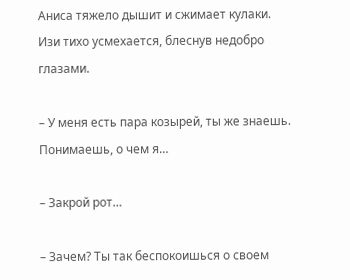Аниса тяжело дышит и сжимает кулаки. Изи тихо усмехается, блеснув недобро глазами.

– У меня есть пара козырей, ты же знаешь. Понимаешь, о чем я…

– Закрой рот…

– Зачем? Ты так беспокоишься о своем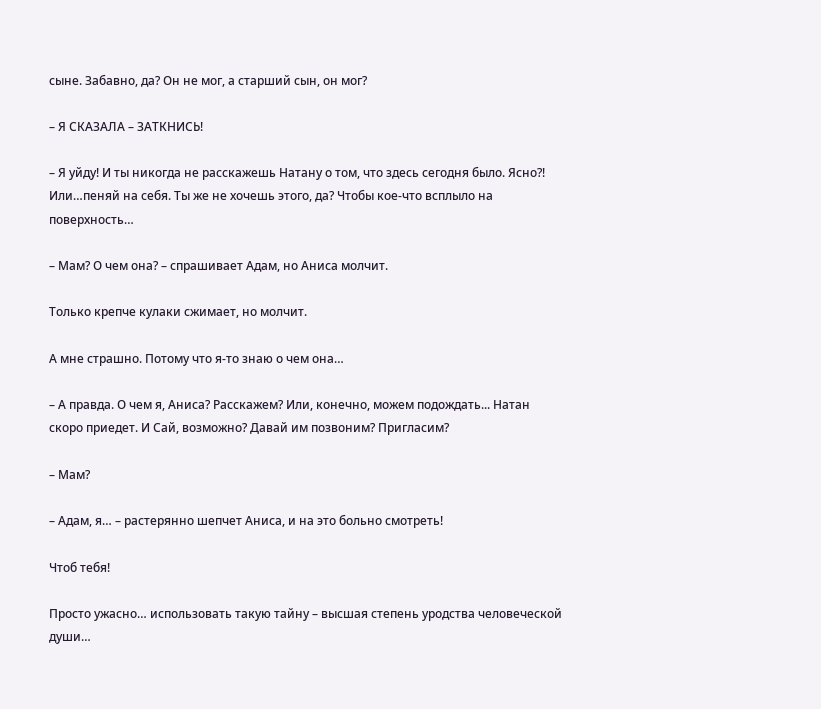сыне. Забавно, да? Он не мог, а старший сын, он мог?

– Я СКАЗАЛА – ЗАТКНИСЬ!

– Я уйду! И ты никогда не расскажешь Натану о том, что здесь сегодня было. Ясно?! Или…пеняй на себя. Ты же не хочешь этого, да? Чтобы кое-что всплыло на поверхность…

– Мам? О чем она? – спрашивает Адам, но Аниса молчит.

Только крепче кулаки сжимает, но молчит.

А мне страшно. Потому что я-то знаю о чем она…

– А правда. О чем я, Аниса? Расскажем? Или, конечно, можем подождать... Натан скоро приедет. И Сай, возможно? Давай им позвоним? Пригласим?

– Мам?

– Адам, я… – растерянно шепчет Аниса, и на это больно смотреть!

Чтоб тебя!

Просто ужасно… использовать такую тайну – высшая степень уродства человеческой души…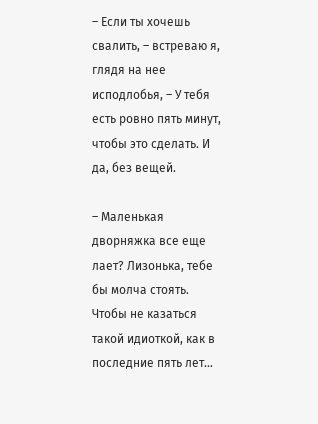– Если ты хочешь свалить, – встреваю я, глядя на нее исподлобья, – У тебя есть ровно пять минут, чтобы это сделать. И да, без вещей.

– Маленькая дворняжка все еще лает? Лизонька, тебе бы молча стоять. Чтобы не казаться такой идиоткой, как в последние пять лет…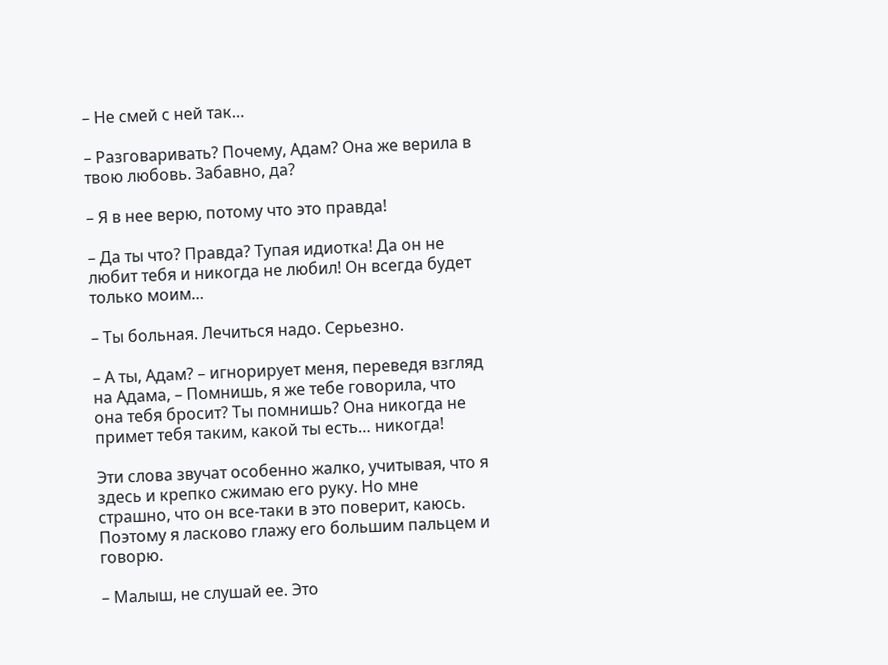– Не смей с ней так…

– Разговаривать? Почему, Адам? Она же верила в твою любовь. Забавно, да?

– Я в нее верю, потому что это правда!

– Да ты что? Правда? Тупая идиотка! Да он не любит тебя и никогда не любил! Он всегда будет только моим…

– Ты больная. Лечиться надо. Серьезно.

– А ты, Адам? – игнорирует меня, переведя взгляд на Адама, – Помнишь, я же тебе говорила, что она тебя бросит? Ты помнишь? Она никогда не примет тебя таким, какой ты есть… никогда!

Эти слова звучат особенно жалко, учитывая, что я здесь и крепко сжимаю его руку. Но мне страшно, что он все-таки в это поверит, каюсь. Поэтому я ласково глажу его большим пальцем и говорю.

– Малыш, не слушай ее. Это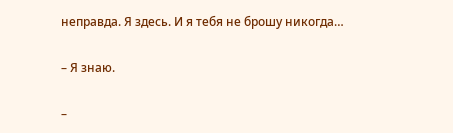неправда. Я здесь. И я тебя не брошу никогда…

– Я знаю.

–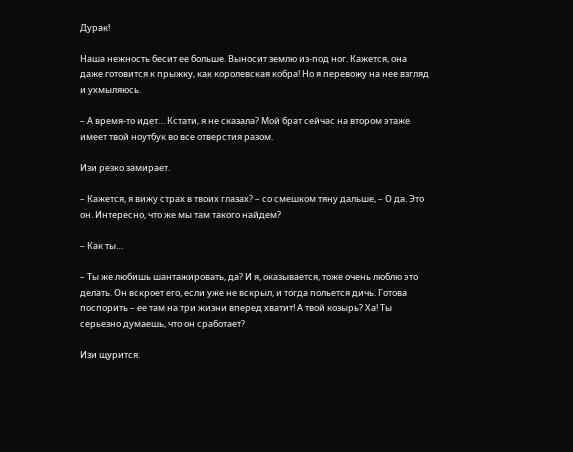Дурак!

Наша нежность бесит ее больше. Выносит землю из-под ног. Кажется, она даже готовится к прыжку, как королевская кобра! Но я перевожу на нее взгляд и ухмыляюсь.

– А время-то идет… Кстати, я не сказала? Мой брат сейчас на втором этаже имеет твой ноутбук во все отверстия разом.

Изи резко замирает.

– Кажется, я вижу страх в твоих глазах? – со смешком тяну дальше, – О да. Это он. Интересно, что же мы там такого найдем?

– Как ты…

– Ты же любишь шантажировать, да? И я, оказывается, тоже очень люблю это делать. Он вскроет его, если уже не вскрыл, и тогда польется дичь. Готова поспорить – ее там на три жизни вперед хватит! А твой козырь? Ха! Ты серьезно думаешь, что он сработает?

Изи щурится.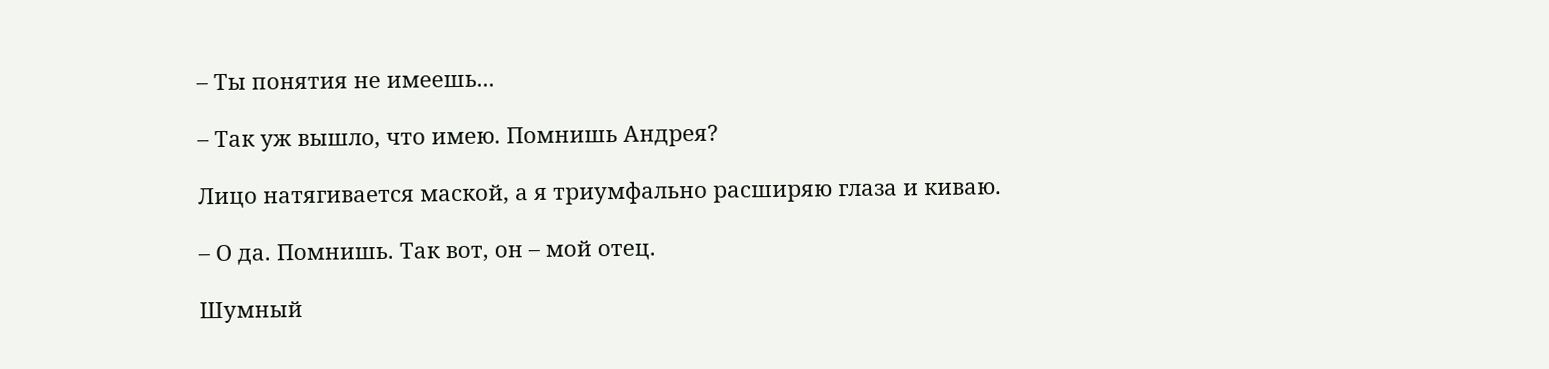– Ты понятия не имеешь...

– Так уж вышло, что имею. Помнишь Андрея?

Лицо натягивается маской, а я триумфально расширяю глаза и киваю.

– О да. Помнишь. Так вот, он – мой отец.

Шумный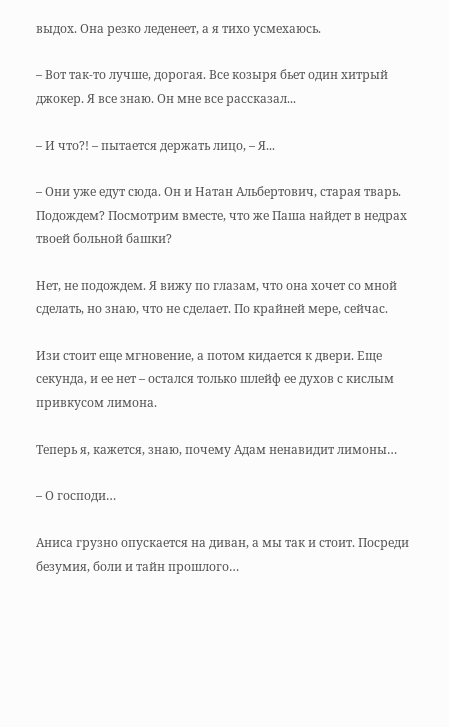выдох. Она резко леденеет, а я тихо усмехаюсь.

– Вот так-то лучше, дорогая. Все козыря бьет один хитрый джокер. Я все знаю. Он мне все рассказал...

– И что?! – пытается держать лицо, – Я...

– Они уже едут сюда. Он и Натан Альбертович, старая тварь. Подождем? Посмотрим вместе, что же Паша найдет в недрах твоей больной башки?

Нет, не подождем. Я вижу по глазам, что она хочет со мной сделать, но знаю, что не сделает. По крайней мере, сейчас.

Изи стоит еще мгновение, а потом кидается к двери. Еще секунда, и ее нет – остался только шлейф ее духов с кислым привкусом лимона.

Теперь я, кажется, знаю, почему Адам ненавидит лимоны…

– О господи…

Аниса грузно опускается на диван, а мы так и стоит. Посреди безумия, боли и тайн прошлого…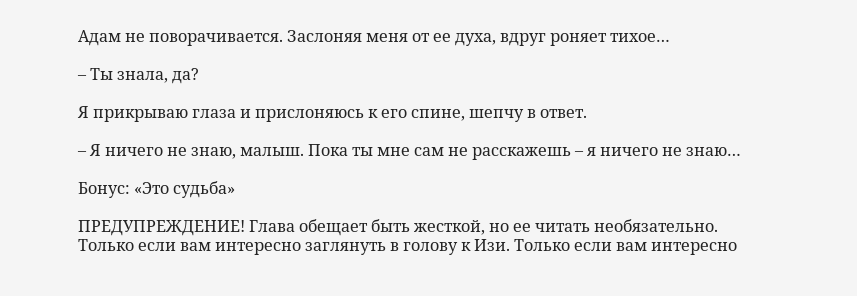Адам не поворачивается. Заслоняя меня от ее духа, вдруг роняет тихое…

– Ты знала, да?

Я прикрываю глаза и прислоняюсь к его спине, шепчу в ответ.

– Я ничего не знаю, малыш. Пока ты мне сам не расскажешь – я ничего не знаю…

Бонус: «Это судьба»

ПРЕДУПРЕЖДЕНИЕ! Глава обещает быть жесткой, но ее читать необязательно. Только если вам интересно заглянуть в голову к Изи. Только если вам интересно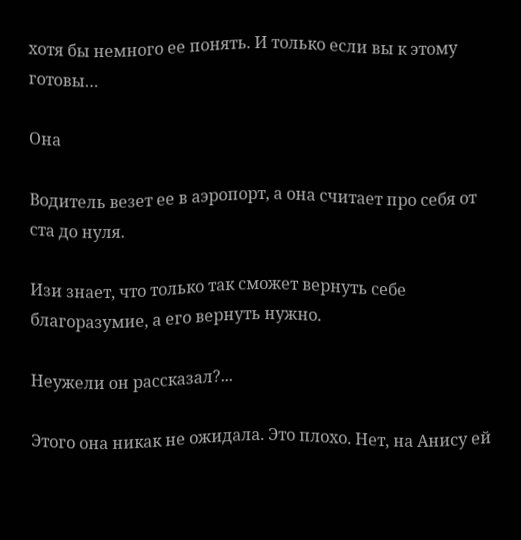хотя бы немного ее понять. И только если вы к этому готовы…

Она

Водитель везет ее в аэропорт, а она считает про себя от ста до нуля.

Изи знает, что только так сможет вернуть себе благоразумие, а его вернуть нужно.

Неужели он рассказал?...

Этого она никак не ожидала. Это плохо. Нет, на Анису ей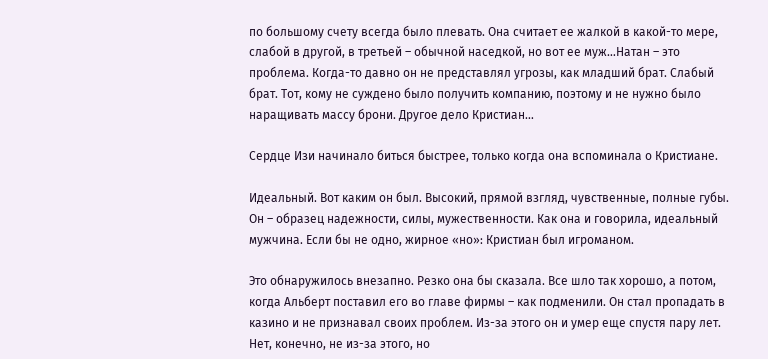по большому счету всегда было плевать. Она считает ее жалкой в какой-то мере, слабой в другой, в третьей – обычной наседкой, но вот ее муж…Натан – это проблема. Когда-то давно он не представлял угрозы, как младший брат. Слабый брат. Тот, кому не суждено было получить компанию, поэтому и не нужно было наращивать массу брони. Другое дело Кристиан…

Сердце Изи начинало биться быстрее, только когда она вспоминала о Кристиане.

Идеальный. Вот каким он был. Высокий, прямой взгляд, чувственные, полные губы. Он – образец надежности, силы, мужественности. Как она и говорила, идеальный мужчина. Если бы не одно, жирное «но»: Кристиан был игроманом.

Это обнаружилось внезапно. Резко она бы сказала. Все шло так хорошо, а потом, когда Альберт поставил его во главе фирмы – как подменили. Он стал пропадать в казино и не признавал своих проблем. Из-за этого он и умер еще спустя пару лет. Нет, конечно, не из-за этого, но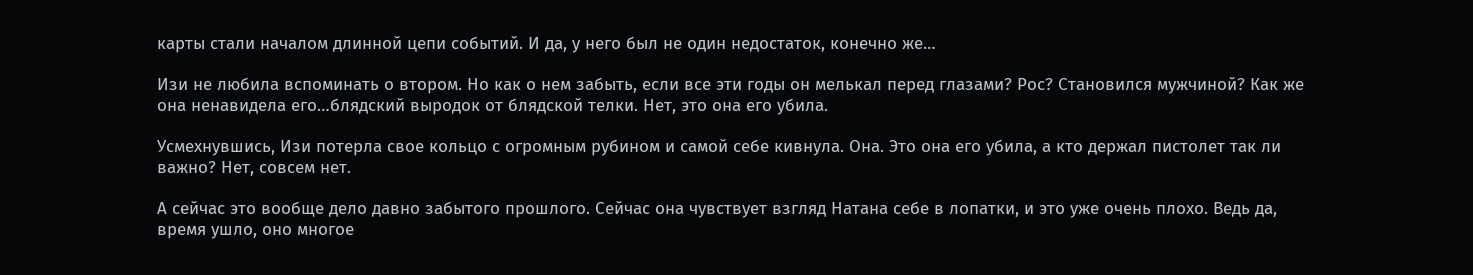карты стали началом длинной цепи событий. И да, у него был не один недостаток, конечно же…

Изи не любила вспоминать о втором. Но как о нем забыть, если все эти годы он мелькал перед глазами? Рос? Становился мужчиной? Как же она ненавидела его…блядский выродок от блядской телки. Нет, это она его убила.

Усмехнувшись, Изи потерла свое кольцо с огромным рубином и самой себе кивнула. Она. Это она его убила, а кто держал пистолет так ли важно? Нет, совсем нет.

А сейчас это вообще дело давно забытого прошлого. Сейчас она чувствует взгляд Натана себе в лопатки, и это уже очень плохо. Ведь да, время ушло, оно многое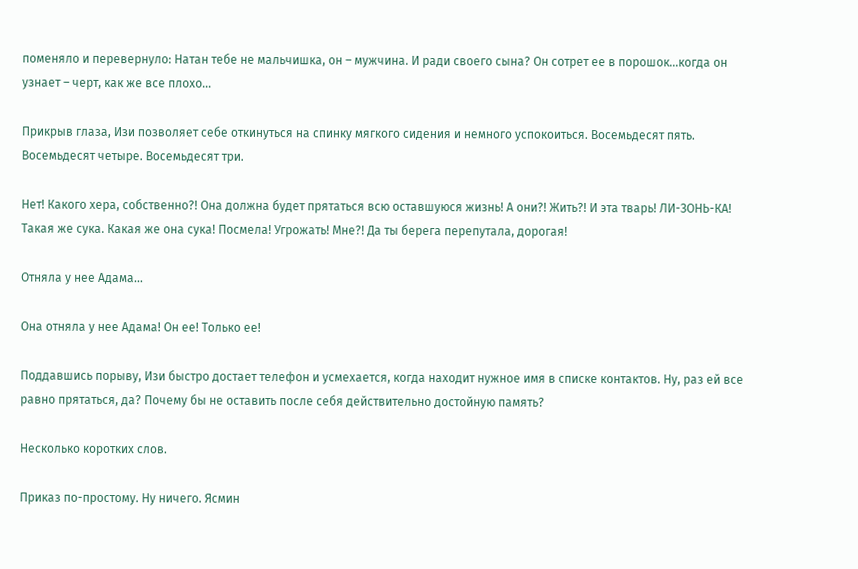поменяло и перевернуло: Натан тебе не мальчишка, он – мужчина. И ради своего сына? Он сотрет ее в порошок…когда он узнает – черт, как же все плохо…

Прикрыв глаза, Изи позволяет себе откинуться на спинку мягкого сидения и немного успокоиться. Восемьдесят пять. Восемьдесят четыре. Восемьдесят три.

Нет! Какого хера, собственно?! Она должна будет прятаться всю оставшуюся жизнь! А они?! Жить?! И эта тварь! ЛИ-ЗОНЬ-КА! Такая же сука. Какая же она сука! Посмела! Угрожать! Мне?! Да ты берега перепутала, дорогая!

Отняла у нее Адама…

Она отняла у нее Адама! Он ее! Только ее!

Поддавшись порыву, Изи быстро достает телефон и усмехается, когда находит нужное имя в списке контактов. Ну, раз ей все равно прятаться, да? Почему бы не оставить после себя действительно достойную память?

Несколько коротких слов.

Приказ по-простому. Ну ничего. Ясмин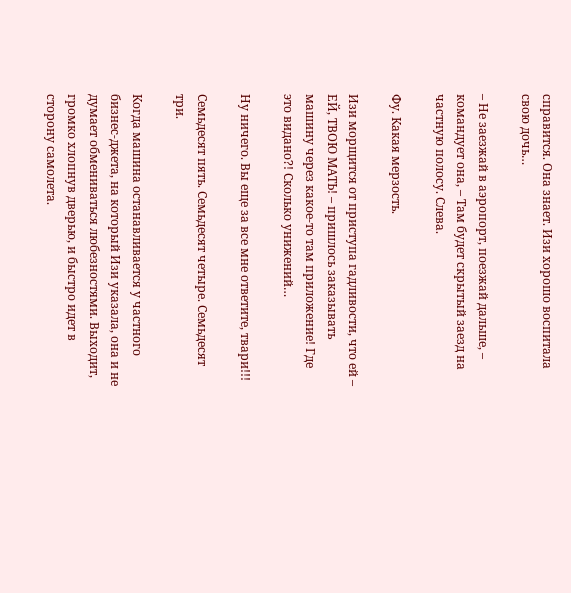справится. Она знает. Изи хорошо воспитала свою дочь…

– Не заезжай в аэропорт, поезжай дальше, – командует она, – Там будет скрытый заезд на частную полосу. Слева.

Фу. Какая мерзость.

Изи морщится от приступа гадливости, что ей – ЕЙ, ТВОЮ МАТЬ! – пришлось заказывать машину через какое-то там приложение! Где это видано?! Сколько унижений…

Ну ничего. Вы еще за все мне ответите, твари!!!

Семьдесят пять. Семьдесят четыре. Семьдесят три.

Когда машина останавливается у частного бизнес-джета, на который Изи указала, она и не думает обмениваться любезностями. Выходит, громко хлопнув дверью, и быстро идет в сторону самолета.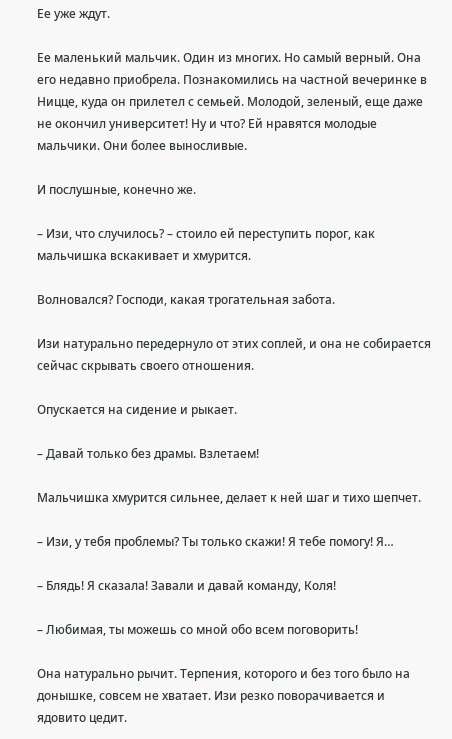Ее уже ждут.

Ее маленький мальчик. Один из многих. Но самый верный. Она его недавно приобрела. Познакомились на частной вечеринке в Ницце, куда он прилетел с семьей. Молодой, зеленый, еще даже не окончил университет! Ну и что? Ей нравятся молодые мальчики. Они более выносливые.

И послушные, конечно же.

– Изи, что случилось? – стоило ей переступить порог, как мальчишка вскакивает и хмурится.

Волновался? Господи, какая трогательная забота.

Изи натурально передернуло от этих соплей, и она не собирается сейчас скрывать своего отношения.

Опускается на сидение и рыкает.

– Давай только без драмы. Взлетаем!

Мальчишка хмурится сильнее, делает к ней шаг и тихо шепчет.

– Изи, у тебя проблемы? Ты только скажи! Я тебе помогу! Я…

– Блядь! Я сказала! Завали и давай команду, Коля!

– Любимая, ты можешь со мной обо всем поговорить!

Она натурально рычит. Терпения, которого и без того было на донышке, совсем не хватает. Изи резко поворачивается и ядовито цедит.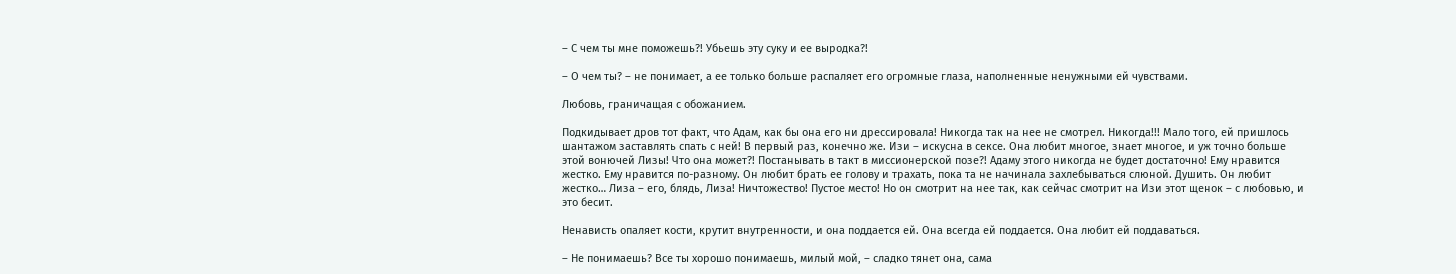– С чем ты мне поможешь?! Убьешь эту суку и ее выродка?!

– О чем ты? – не понимает, а ее только больше распаляет его огромные глаза, наполненные ненужными ей чувствами.

Любовь, граничащая с обожанием.

Подкидывает дров тот факт, что Адам, как бы она его ни дрессировала! Никогда так на нее не смотрел. Никогда!!! Мало того, ей пришлось шантажом заставлять спать с ней! В первый раз, конечно же. Изи – искусна в сексе. Она любит многое, знает многое, и уж точно больше этой вонючей Лизы! Что она может?! Постанывать в такт в миссионерской позе?! Адаму этого никогда не будет достаточно! Ему нравится жестко. Ему нравится по-разному. Он любит брать ее голову и трахать, пока та не начинала захлебываться слюной. Душить. Он любит жестко… Лиза – его, блядь, Лиза! Ничтожество! Пустое место! Но он смотрит на нее так, как сейчас смотрит на Изи этот щенок – с любовью, и это бесит.

Ненависть опаляет кости, крутит внутренности, и она поддается ей. Она всегда ей поддается. Она любит ей поддаваться.

– Не понимаешь? Все ты хорошо понимаешь, милый мой, – сладко тянет она, сама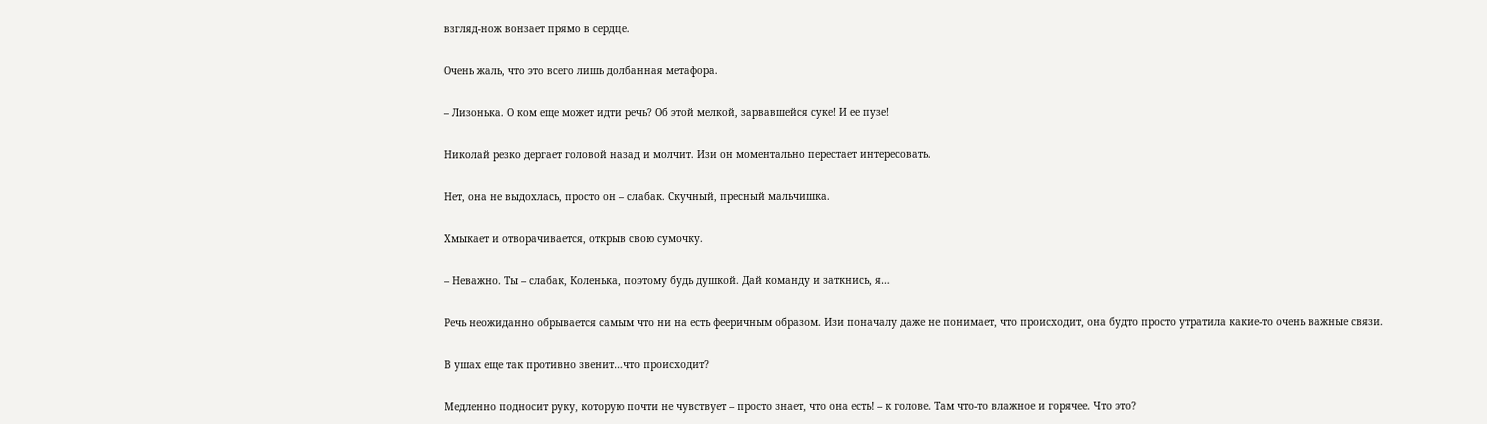взгляд-нож вонзает прямо в сердце.

Очень жаль, что это всего лишь долбанная метафора.

– Лизонька. О ком еще может идти речь? Об этой мелкой, зарвавшейся суке! И ее пузе!

Николай резко дергает головой назад и молчит. Изи он моментально перестает интересовать.

Нет, она не выдохлась, просто он – слабак. Скучный, пресный мальчишка.

Хмыкает и отворачивается, открыв свою сумочку.

– Неважно. Ты – слабак, Коленька, поэтому будь душкой. Дай команду и заткнись, я…

Речь неожиданно обрывается самым что ни на есть фееричным образом. Изи поначалу даже не понимает, что происходит, она будто просто утратила какие-то очень важные связи.

В ушах еще так противно звенит…что происходит?

Медленно подносит руку, которую почти не чувствует – просто знает, что она есть! – к голове. Там что-то влажное и горячее. Что это?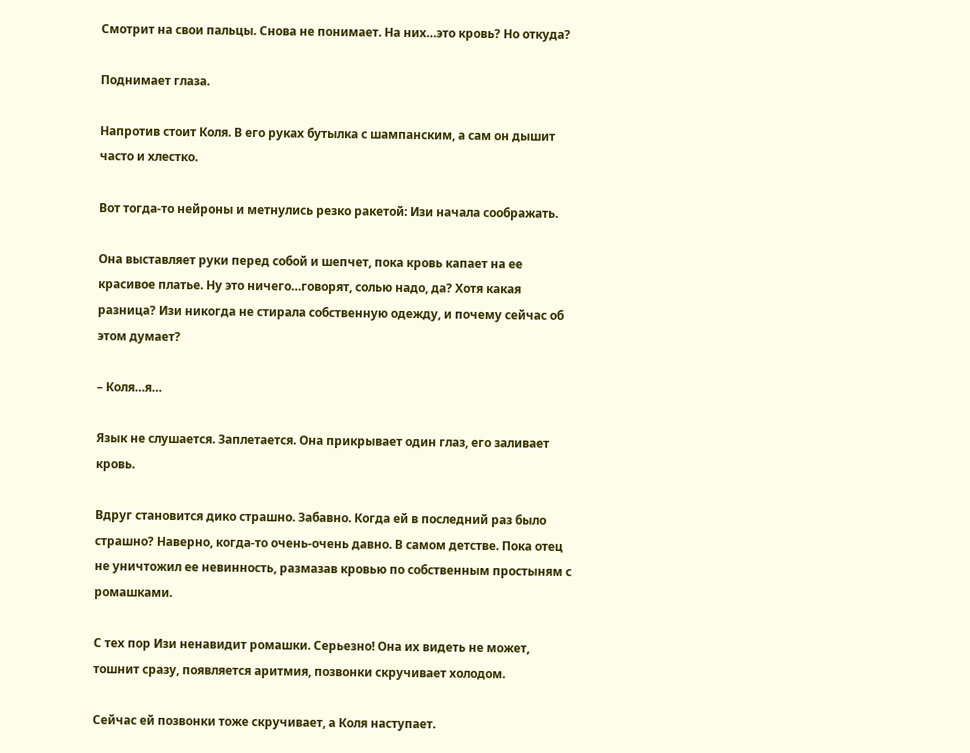Смотрит на свои пальцы. Снова не понимает. На них…это кровь? Но откуда?

Поднимает глаза.

Напротив стоит Коля. В его руках бутылка с шампанским, а сам он дышит часто и хлестко.

Вот тогда-то нейроны и метнулись резко ракетой: Изи начала соображать.

Она выставляет руки перед собой и шепчет, пока кровь капает на ее красивое платье. Ну это ничего…говорят, солью надо, да? Хотя какая разница? Изи никогда не стирала собственную одежду, и почему сейчас об этом думает?

– Коля…я…

Язык не слушается. Заплетается. Она прикрывает один глаз, его заливает кровь.

Вдруг становится дико страшно. Забавно. Когда ей в последний раз было страшно? Наверно, когда-то очень-очень давно. В самом детстве. Пока отец не уничтожил ее невинность, размазав кровью по собственным простыням с ромашками.

С тех пор Изи ненавидит ромашки. Серьезно! Она их видеть не может, тошнит сразу, появляется аритмия, позвонки скручивает холодом.

Сейчас ей позвонки тоже скручивает, а Коля наступает.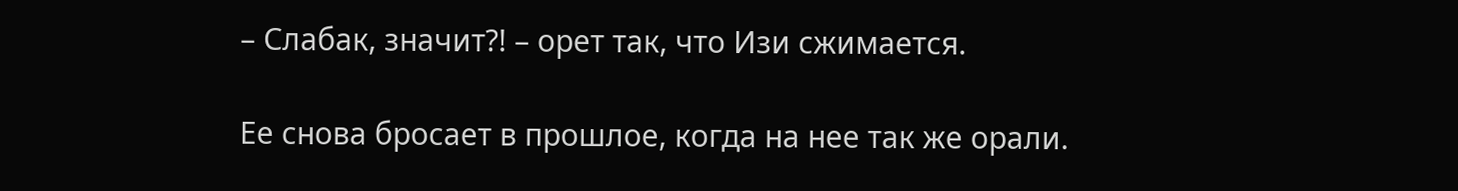– Слабак, значит?! – орет так, что Изи сжимается.

Ее снова бросает в прошлое, когда на нее так же орали.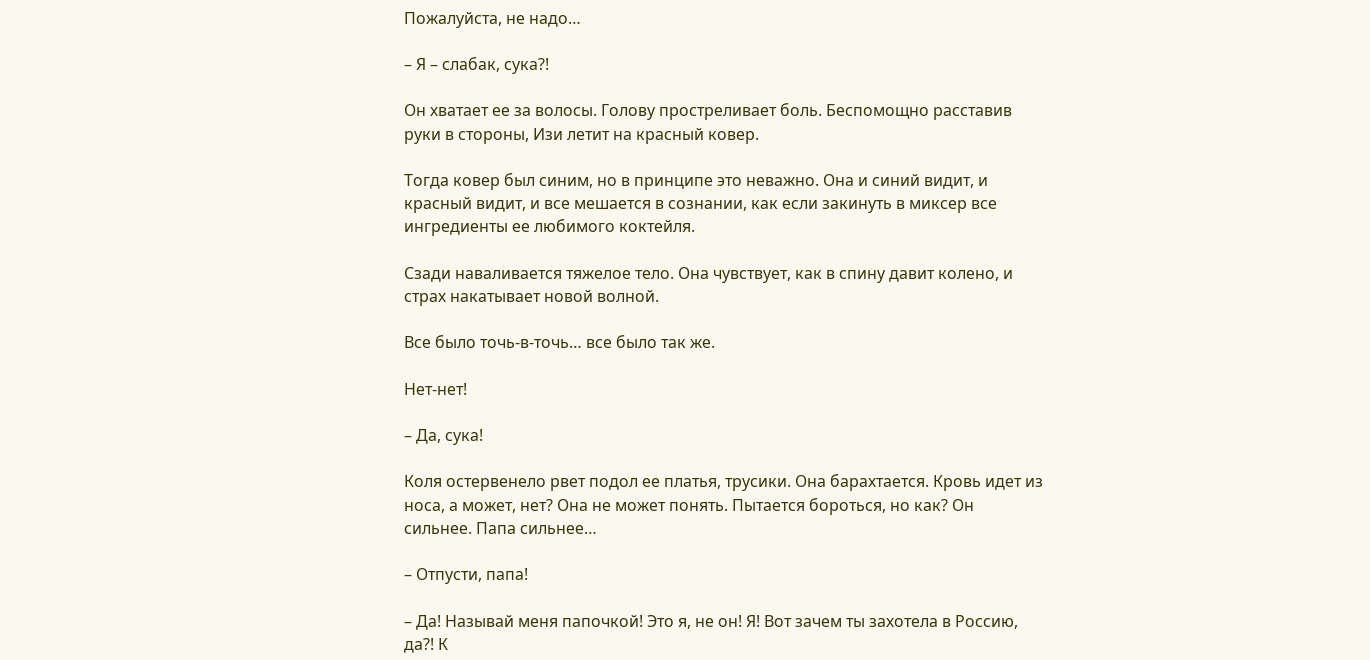Пожалуйста, не надо…

– Я – слабак, сука?!

Он хватает ее за волосы. Голову простреливает боль. Беспомощно расставив руки в стороны, Изи летит на красный ковер.

Тогда ковер был синим, но в принципе это неважно. Она и синий видит, и красный видит, и все мешается в сознании, как если закинуть в миксер все ингредиенты ее любимого коктейля.

Сзади наваливается тяжелое тело. Она чувствует, как в спину давит колено, и страх накатывает новой волной.

Все было точь-в-точь… все было так же.

Нет-нет!

– Да, сука!

Коля остервенело рвет подол ее платья, трусики. Она барахтается. Кровь идет из носа, а может, нет? Она не может понять. Пытается бороться, но как? Он сильнее. Папа сильнее…

– Отпусти, папа!

– Да! Называй меня папочкой! Это я, не он! Я! Вот зачем ты захотела в Россию, да?! К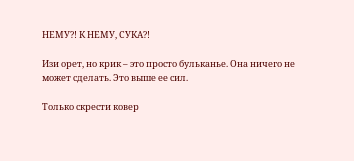НЕМУ?! К НЕМУ, СУКА?!

Изи орет, но крик – это просто бульканье. Она ничего не может сделать. Это выше ее сил.

Только скрести ковер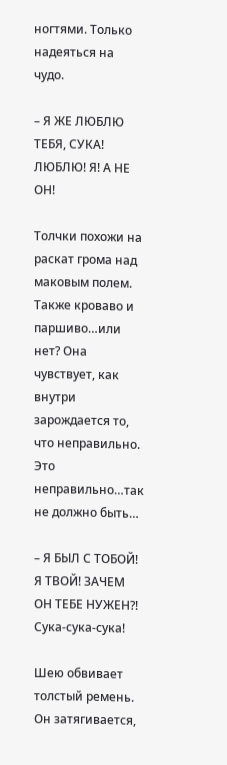ногтями. Только надеяться на чудо.

– Я ЖЕ ЛЮБЛЮ ТЕБЯ, СУКА! ЛЮБЛЮ! Я! А НЕ ОН!

Толчки похожи на раскат грома над маковым полем. Также кроваво и паршиво…или нет? Она чувствует, как внутри зарождается то, что неправильно. Это неправильно…так не должно быть…

– Я БЫЛ С ТОБОЙ! Я ТВОЙ! ЗАЧЕМ ОН ТЕБЕ НУЖЕН?! Сука-сука-сука!

Шею обвивает толстый ремень. Он затягивается,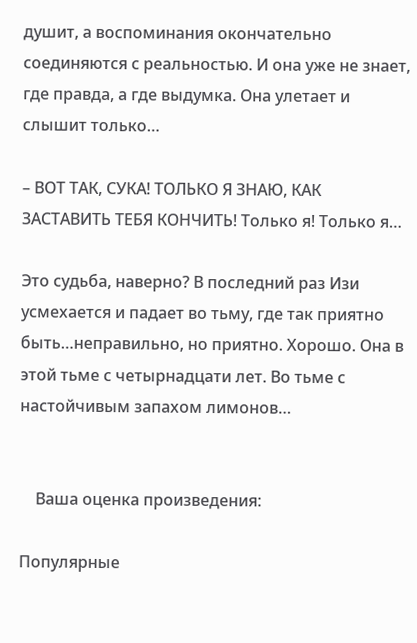душит, а воспоминания окончательно соединяются с реальностью. И она уже не знает, где правда, а где выдумка. Она улетает и слышит только…

– ВОТ ТАК, СУКА! ТОЛЬКО Я ЗНАЮ, КАК ЗАСТАВИТЬ ТЕБЯ КОНЧИТЬ! Только я! Только я…

Это судьба, наверно? В последний раз Изи усмехается и падает во тьму, где так приятно быть…неправильно, но приятно. Хорошо. Она в этой тьме с четырнадцати лет. Во тьме с настойчивым запахом лимонов…


    Ваша оценка произведения:

Популярные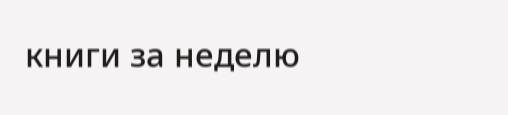книги за неделю